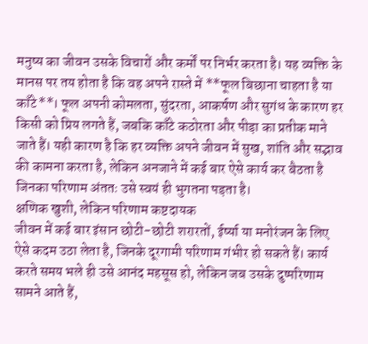मनुष्य का जीवन उसके विचारों और कर्मों पर निर्भर करता है। यह व्यक्ति के मानस पर तय होता है कि वह अपने रास्ते में **फूल बिछाना चाहता है या काँटे**। फूल अपनी कोमलता, सुंदरता, आकर्षण और सुगंध के कारण हर किसी को प्रिय लगते हैं, जबकि काँटे कठोरता और पीड़ा का प्रतीक माने जाते हैं। यही कारण है कि हर व्यक्ति अपने जीवन में सुख, शांति और सद्भाव की कामना करता है, लेकिन अनजाने में कई बार ऐसे कार्य कर बैठता है जिनका परिणाम अंततः उसे स्वयं ही भुगतना पड़ता है।
क्षणिक खुशी, लेकिन परिणाम कष्टदायक
जीवन में कई बार इंसान छोटी-छोटी शरारतों, ईर्ष्या या मनोरंजन के लिए ऐसे कदम उठा लेता है, जिनके दूरगामी परिणाम गंभीर हो सकते हैं। कार्य करते समय भले ही उसे आनंद महसूस हो, लेकिन जब उसके दुष्परिणाम सामने आते हैं,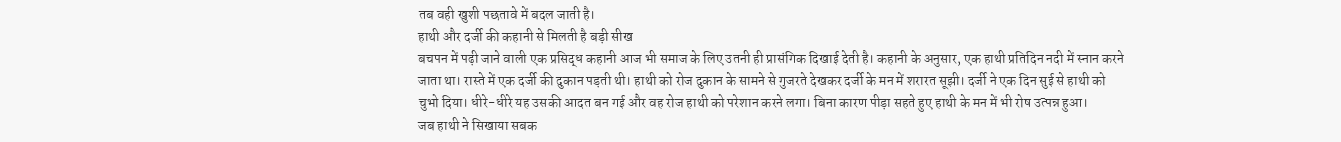तब वही खुशी पछतावे में बदल जाती है।
हाथी और दर्जी की कहानी से मिलती है बड़ी सीख
बचपन में पढ़ी जाने वाली एक प्रसिद्ध कहानी आज भी समाज के लिए उतनी ही प्रासंगिक दिखाई देती है। कहानी के अनुसार, एक हाथी प्रतिदिन नदी में स्नान करने जाता था। रास्ते में एक दर्जी की दुकान पड़ती थी। हाथी को रोज दुकान के सामने से गुजरते देखकर दर्जी के मन में शरारत सूझी। दर्जी ने एक दिन सुई से हाथी को चुभो दिया। धीरे-धीरे यह उसकी आदत बन गई और वह रोज हाथी को परेशान करने लगा। बिना कारण पीड़ा सहते हुए हाथी के मन में भी रोष उत्पन्न हुआ।
जब हाथी ने सिखाया सबक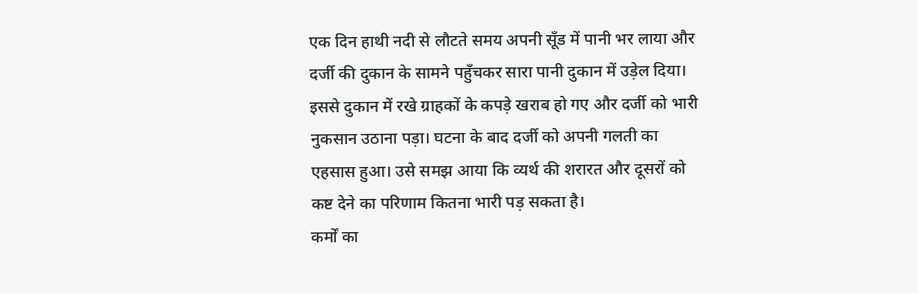एक दिन हाथी नदी से लौटते समय अपनी सूँड में पानी भर लाया और दर्जी की दुकान के सामने पहुँचकर सारा पानी दुकान में उड़ेल दिया। इससे दुकान में रखे ग्राहकों के कपड़े खराब हो गए और दर्जी को भारी नुकसान उठाना पड़ा। घटना के बाद दर्जी को अपनी गलती का एहसास हुआ। उसे समझ आया कि व्यर्थ की शरारत और दूसरों को कष्ट देने का परिणाम कितना भारी पड़ सकता है।
कर्मों का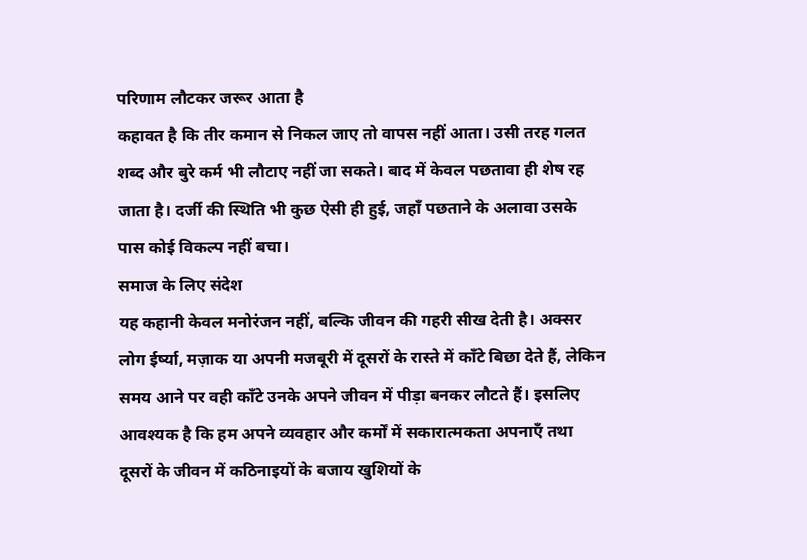परिणाम लौटकर जरूर आता है
कहावत है कि तीर कमान से निकल जाए तो वापस नहीं आता। उसी तरह गलत शब्द और बुरे कर्म भी लौटाए नहीं जा सकते। बाद में केवल पछतावा ही शेष रह जाता है। दर्जी की स्थिति भी कुछ ऐसी ही हुई, जहाँ पछताने के अलावा उसके पास कोई विकल्प नहीं बचा।
समाज के लिए संदेश
यह कहानी केवल मनोरंजन नहीं, बल्कि जीवन की गहरी सीख देती है। अक्सर लोग ईर्ष्या, मज़ाक या अपनी मजबूरी में दूसरों के रास्ते में काँटे बिछा देते हैं, लेकिन समय आने पर वही काँटे उनके अपने जीवन में पीड़ा बनकर लौटते हैं। इसलिए आवश्यक है कि हम अपने व्यवहार और कर्मों में सकारात्मकता अपनाएँ तथा दूसरों के जीवन में कठिनाइयों के बजाय खुशियों के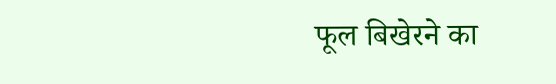फूल बिखेरने का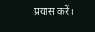प्रयास करें।